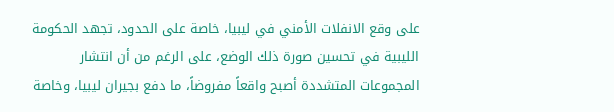على وقع الانفلات الأمني في ليبيا، خاصة على الحدود، تجهد الحكومة الليبية في تحسين صورة ذلك الوضع، على الرغم من أن انتشار المجموعات المتشددة أصبح واقعاً مفروضاً، ما دفع بجيران ليبيا، وخاصة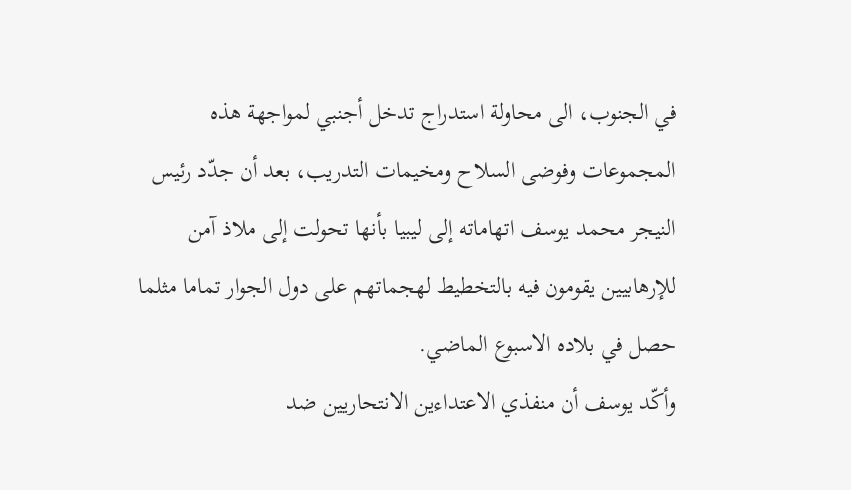في الجنوب، الى محاولة استدراج تدخل أجنبي لمواجهة هذه المجموعات وفوضى السلاح ومخيمات التدريب، بعد أن جدّد رئيس النيجر محمد يوسف اتهاماته إلى ليبيا بأنها تحولت إلى ملاذ آمن للإرهابيين يقومون فيه بالتخطيط لهجماتهم على دول الجوار تماما مثلما حصل في بلاده الاسبوع الماضي.
وأكّد يوسف أن منفذي الاعتداءين الانتحاريين ضد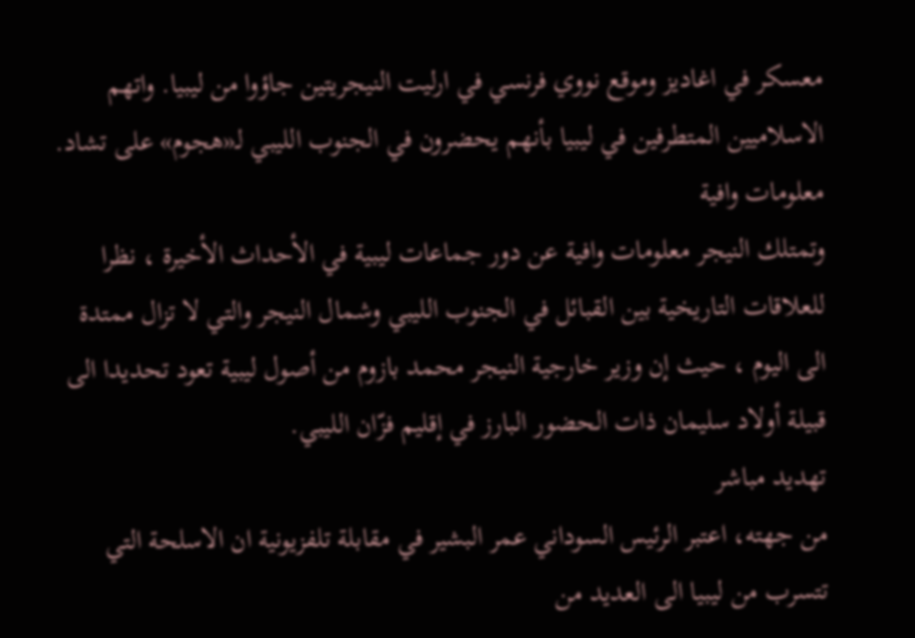معسكر في اغاديز وموقع نووي فرنسي في ارليت النيجريتين جاؤوا من ليبيا. واتهم الاسلاميين المتطرفين في ليبيا بأنهم يحضرون في الجنوب الليبي لـ«هجوم» على تشاد.
معلومات وافية
وتمتلك النيجر معلومات وافية عن دور جماعات ليبية في الأحداث الأخيرة ، نظرا للعلاقات التاريخية بين القبائل في الجنوب الليبي وشمال النيجر والتي لا تزال ممتدة الى اليوم ، حيث إن وزير خارجية النيجر محمد بازوم من أصول ليبية تعود تحديدا الى قبيلة أولاد سليمان ذات الحضور البارز في إقليم فزّان الليبي.
تهديد مباشر
من جهته، اعتبر الرئيس السوداني عمر البشير في مقابلة تلفزيونية ان الاسلحة التي تتسرب من ليبيا الى العديد من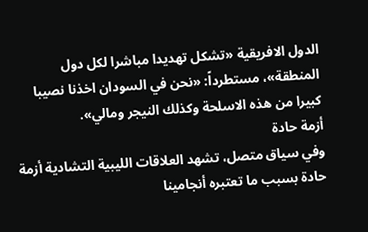الدول الافريقية «تشكل تهديدا مباشرا لكل دول المنطقة»، مستطرداً: «نحن في السودان اخذنا نصيبا كبيرا من هذه الاسلحة وكذلك النيجر ومالي».
أزمة حادة
وفي سياق متصل، تشهد العلاقات الليبية التشادية أزمة حادة بسبب ما تعتبره أنجامينا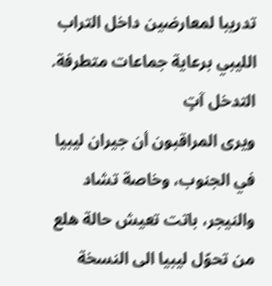تدريبا لمعارضين داخل التراب الليبي برعاية جماعات متطرفة.
التدخل آتٍ
ويرى المراقبون أن جيران ليبيا في الجنوب، وخاصة تشاد والنيجر، باتت تعيش حالة هلع من تحوّل ليبيا الى النسخة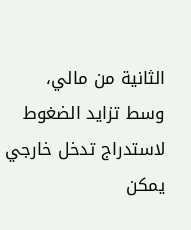الثانية من مالي، وسط تزايد الضغوط لاستدراج تدخل خارجي يمكن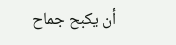أن يكبح جماح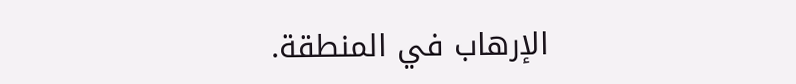الإرهاب في المنطقة.